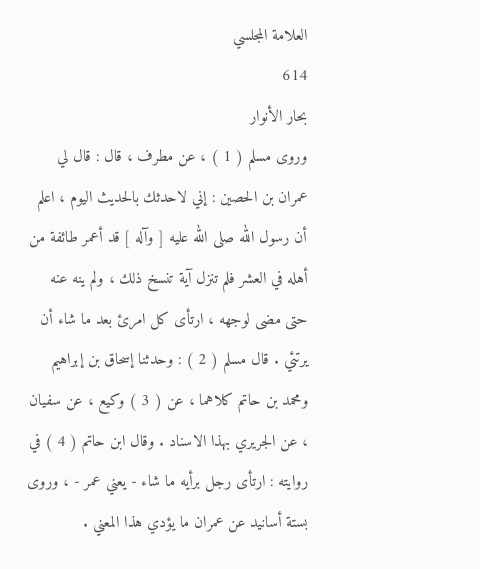العلامة المجلسي
614
بحار الأنوار
وروى مسلم ( 1 ) ، عن مطرف ، قال : قال لي عمران بن الحصين : إني لاحدثك بالحديث اليوم ، اعلم أن رسول الله صلى الله عليه [ وآله ] قد أعمر طائفة من أهله في العشر فلم تنزل آية تنسخ ذلك ، ولم ينه عنه حتى مضى لوجهه ، ارتأى كل امرئ بعد ما شاء أن يرتئي . قال مسلم ( 2 ) : وحدثنا إسحاق بن إبراهيم ومحمد بن حاتم كلاهما ، عن ( 3 ) وكيع ، عن سفيان ، عن الجريري بهذا الاسناد . وقال ابن حاتم ( 4 ) في روايته : ارتأى رجل برأيه ما شاء - يعني عمر - ، وروى بستة أسانيد عن عمران ما يؤدي هذا المعني .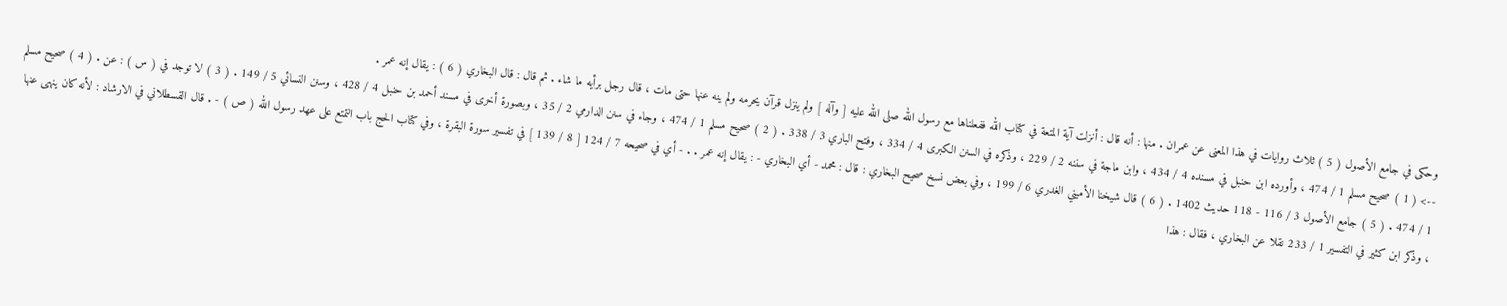وحكى في جامع الأصول ( 5 ) ثلاث روايات في هذا المعنى عن عمران . منها : أنه قال : أنزلت آية المتعة في كتاب الله ففعلناها مع رسول الله صلى الله عليه [ وآله ] ولم ينزل قرآن يحرمه ولم ينه عنها حتى مات ، قال رجل برأيه ما شاء . ثم قال : قال البخاري ( 6 ) : يقال إنه عمر .
--> ( 1 ) صحيح مسلم 1 / 474 ، وأورده ابن حنبل في مسنده 4 / 434 ، وابن ماجة في سننه 2 / 229 ، وذكره في السنن الكبرى 4 / 334 ، وفتح الباري 3 / 338 . ( 2 ) صحيح مسلم 1 / 474 ، وجاء في سنن الدارمي 2 / 35 ، وبصورة أخرى في مسند أحمد بن حنبل 4 / 428 ، وسنن النسائي 5 / 149 . ( 3 ) لا توجد في ( س ) : عن . ( 4 ) صحيح مسلم 1 / 474 . ( 5 ) جامع الأصول 3 / 116 - 118 حديث 1402 . ( 6 ) قال شيخنا الأميني الغدري 6 / 199 ، وفي بعض نسخ صحيح البخاري : قال : محمد - أي البخاري - : يقال إنه عمر . . - أي في صحيحه 7 / 124 [ 8 / 139 ] في تفسير سورة البقرة ، وفي كتاب الحج باب التمتع على عهد رسول الله ( ص ) - . قال القسطلاني في الارشاد : لأنه كان ينهى عنها ، وذكر ابن كثير في التفسير 1 / 233 نقلا عن البخاري ، فقال : هذا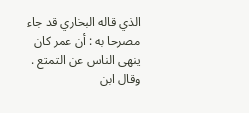الذي قاله البخاري قد جاء مصرحا به : أن عمر كان ينهى الناس عن التمتع . وقال ابن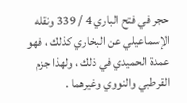حجر في فتح الباري 4 / 339 ونقله الإسماعيلي عن البخاري كذلك ، فهو عمدة الحميدي في ذلك ، ولهذا جزم القرطبي والنووي وغيرهما .